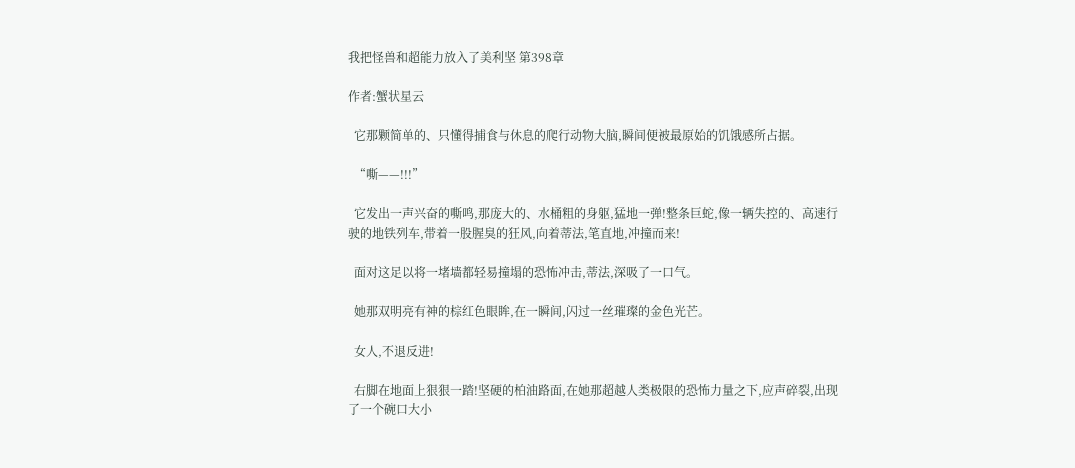我把怪兽和超能力放入了美利坚 第398章

作者:蟹状星云

  它那颗简单的、只懂得捕食与休息的爬行动物大脑,瞬间便被最原始的饥饿感所占据。

  “嘶——!!!”

  它发出一声兴奋的嘶鸣,那庞大的、水桶粗的身躯,猛地一弹!整条巨蛇,像一辆失控的、高速行驶的地铁列车,带着一股腥臭的狂风,向着蒂法,笔直地,冲撞而来!

  面对这足以将一堵墙都轻易撞塌的恐怖冲击,蒂法,深吸了一口气。

  她那双明亮有神的棕红色眼眸,在一瞬间,闪过一丝璀璨的金色光芒。

  女人,不退反进!

  右脚在地面上狠狠一踏!坚硬的柏油路面,在她那超越人类极限的恐怖力量之下,应声碎裂,出现了一个碗口大小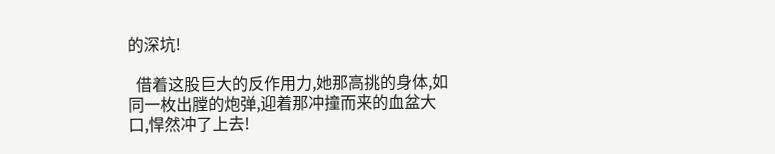的深坑!

  借着这股巨大的反作用力,她那高挑的身体,如同一枚出膛的炮弹,迎着那冲撞而来的血盆大口,悍然冲了上去!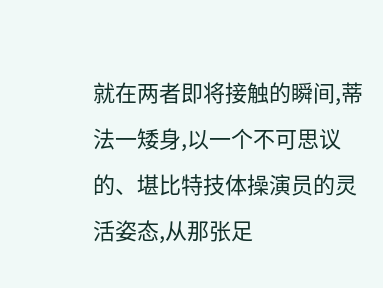就在两者即将接触的瞬间,蒂法一矮身,以一个不可思议的、堪比特技体操演员的灵活姿态,从那张足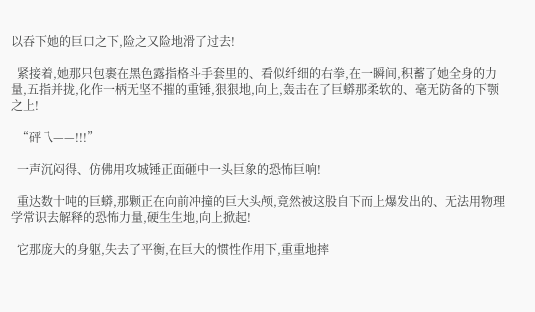以吞下她的巨口之下,险之又险地滑了过去!

  紧接着,她那只包裹在黑色露指格斗手套里的、看似纤细的右拳,在一瞬间,积蓄了她全身的力量,五指并拢,化作一柄无坚不摧的重锤,狠狠地,向上,轰击在了巨蟒那柔软的、毫无防备的下颚之上!

  “砰乁——!!!”

  一声沉闷得、仿佛用攻城锤正面砸中一头巨象的恐怖巨响!

  重达数十吨的巨蟒,那颗正在向前冲撞的巨大头颅,竟然被这股自下而上爆发出的、无法用物理学常识去解释的恐怖力量,硬生生地,向上掀起!

  它那庞大的身躯,失去了平衡,在巨大的惯性作用下,重重地摔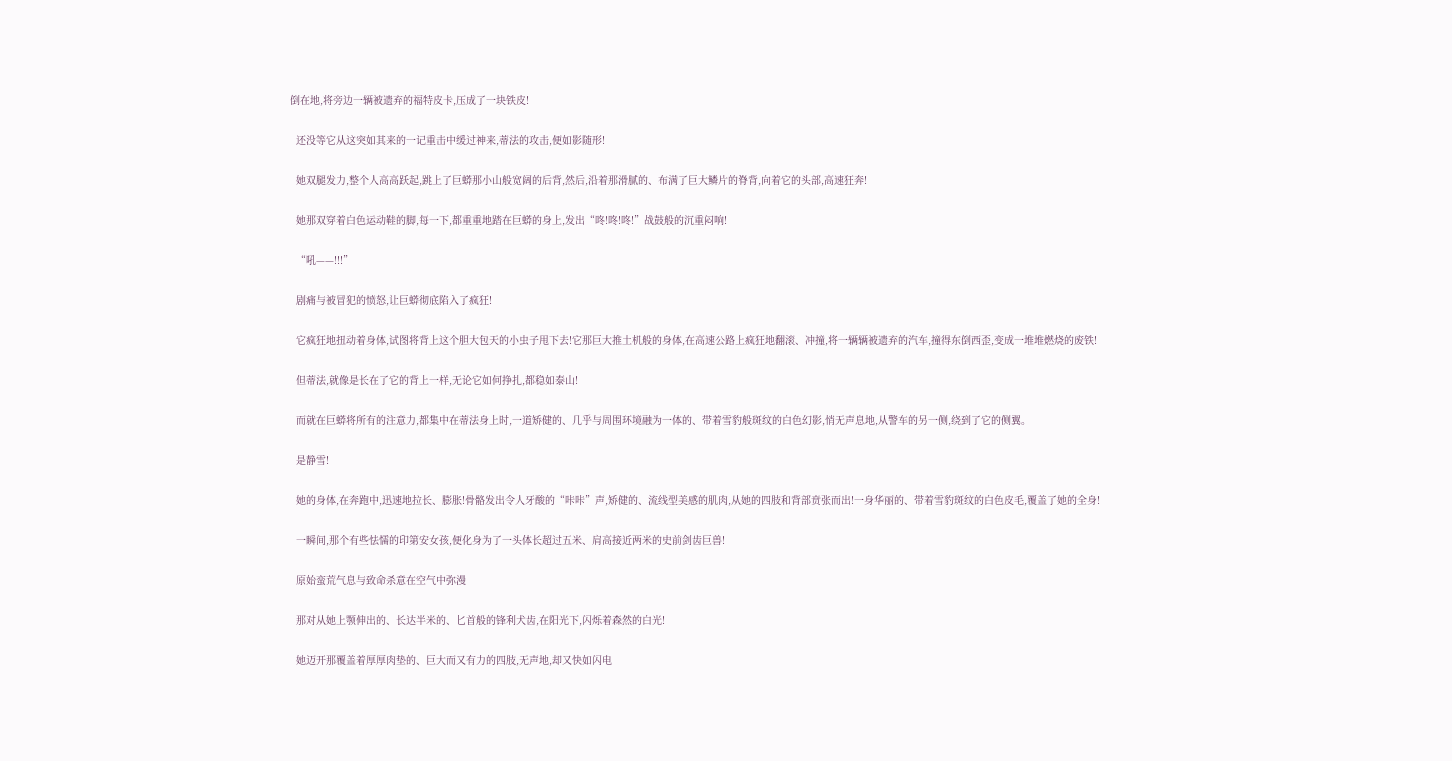倒在地,将旁边一辆被遗弃的福特皮卡,压成了一块铁皮!

  还没等它从这突如其来的一记重击中缓过神来,蒂法的攻击,便如影随形!

  她双腿发力,整个人高高跃起,跳上了巨蟒那小山般宽阔的后背,然后,沿着那滑腻的、布满了巨大鳞片的脊背,向着它的头部,高速狂奔!

  她那双穿着白色运动鞋的脚,每一下,都重重地踏在巨蟒的身上,发出“咚!咚!咚!”战鼓般的沉重闷响!

  “吼——!!!”

  剧痛与被冒犯的愤怒,让巨蟒彻底陷入了疯狂!

  它疯狂地扭动着身体,试图将背上这个胆大包天的小虫子甩下去!它那巨大推土机般的身体,在高速公路上疯狂地翻滚、冲撞,将一辆辆被遗弃的汽车,撞得东倒西歪,变成一堆堆燃烧的废铁!

  但蒂法,就像是长在了它的背上一样,无论它如何挣扎,都稳如泰山!

  而就在巨蟒将所有的注意力,都集中在蒂法身上时,一道矫健的、几乎与周围环境融为一体的、带着雪豹般斑纹的白色幻影,悄无声息地,从警车的另一侧,绕到了它的侧翼。

  是静雪!

  她的身体,在奔跑中,迅速地拉长、膨胀!骨骼发出令人牙酸的“咔咔”声,矫健的、流线型美感的肌肉,从她的四肢和背部贲张而出!一身华丽的、带着雪豹斑纹的白色皮毛,覆盖了她的全身!

  一瞬间,那个有些怯懦的印第安女孩,便化身为了一头体长超过五米、肩高接近两米的史前剑齿巨兽!

  原始蛮荒气息与致命杀意在空气中弥漫

  那对从她上颚伸出的、长达半米的、匕首般的锋利犬齿,在阳光下,闪烁着森然的白光!

  她迈开那覆盖着厚厚肉垫的、巨大而又有力的四肢,无声地,却又快如闪电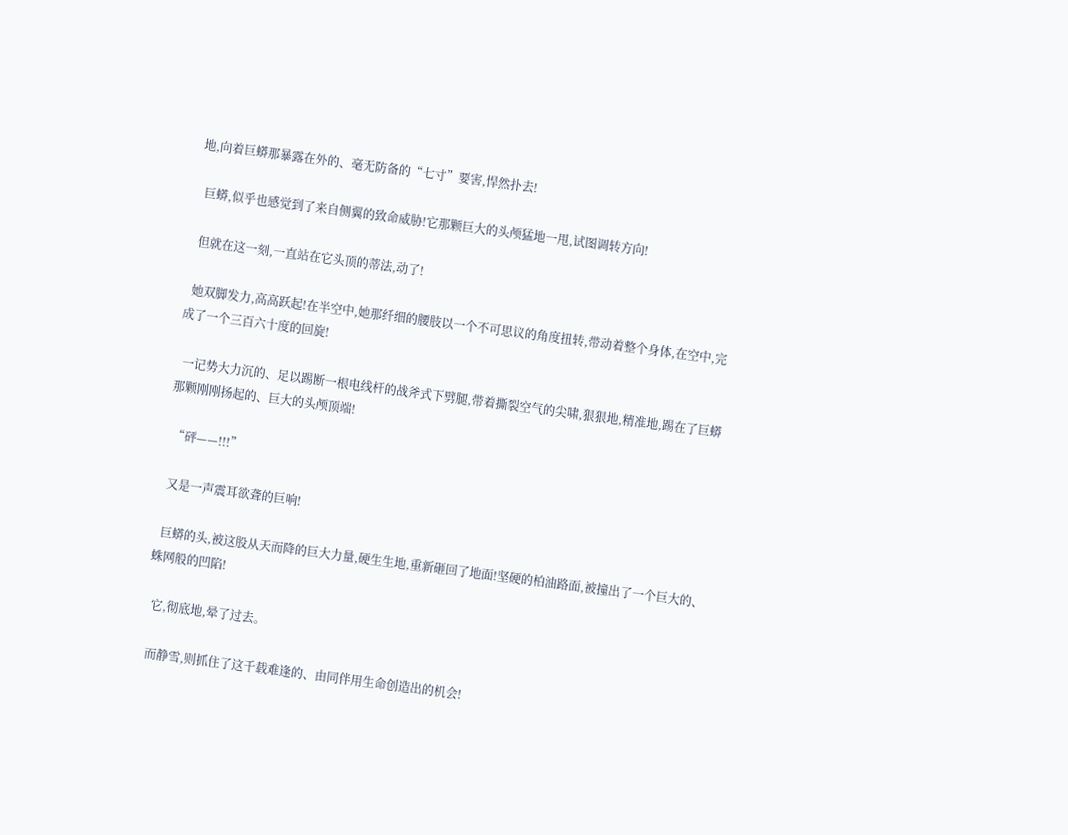地,向着巨蟒那暴露在外的、毫无防备的“七寸”要害,悍然扑去!

  巨蟒,似乎也感觉到了来自侧翼的致命威胁!它那颗巨大的头颅猛地一甩,试图调转方向!

  但就在这一刻,一直站在它头顶的蒂法,动了!

  她双脚发力,高高跃起!在半空中,她那纤细的腰肢以一个不可思议的角度扭转,带动着整个身体,在空中,完成了一个三百六十度的回旋!

  一记势大力沉的、足以踢断一根电线杆的战斧式下劈腿,带着撕裂空气的尖啸,狠狠地,精准地,踢在了巨蟒那颗刚刚扬起的、巨大的头颅顶端!

  “砰——!!!”

  又是一声震耳欲聋的巨响!

  巨蟒的头,被这股从天而降的巨大力量,硬生生地,重新砸回了地面!坚硬的柏油路面,被撞出了一个巨大的、蛛网般的凹陷!

  它,彻底地,晕了过去。

  而静雪,则抓住了这千载难逢的、由同伴用生命创造出的机会!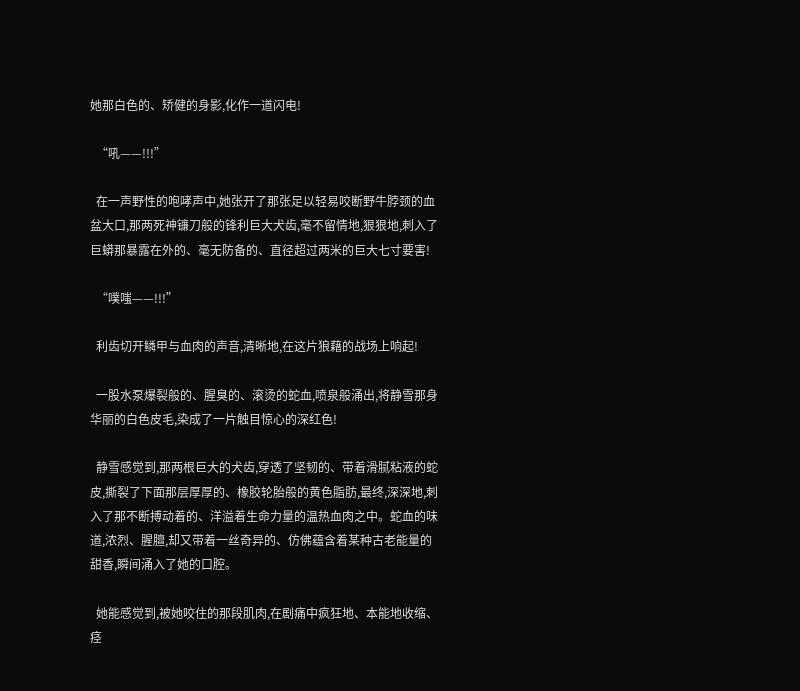她那白色的、矫健的身影,化作一道闪电!

  “吼——!!!”

  在一声野性的咆哮声中,她张开了那张足以轻易咬断野牛脖颈的血盆大口,那两死神镰刀般的锋利巨大犬齿,毫不留情地,狠狠地,刺入了巨蟒那暴露在外的、毫无防备的、直径超过两米的巨大七寸要害!

  “噗嗤——!!!”

  利齿切开鳞甲与血肉的声音,清晰地,在这片狼藉的战场上响起!

  一股水泵爆裂般的、腥臭的、滚烫的蛇血,喷泉般涌出,将静雪那身华丽的白色皮毛,染成了一片触目惊心的深红色!

  静雪感觉到,那两根巨大的犬齿,穿透了坚韧的、带着滑腻粘液的蛇皮,撕裂了下面那层厚厚的、橡胶轮胎般的黄色脂肪,最终,深深地,刺入了那不断搏动着的、洋溢着生命力量的温热血肉之中。蛇血的味道,浓烈、腥膻,却又带着一丝奇异的、仿佛蕴含着某种古老能量的甜香,瞬间涌入了她的口腔。

  她能感觉到,被她咬住的那段肌肉,在剧痛中疯狂地、本能地收缩、痉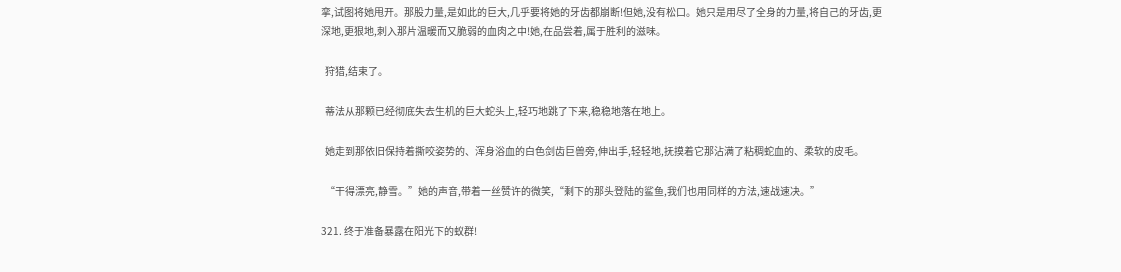挛,试图将她甩开。那股力量,是如此的巨大,几乎要将她的牙齿都崩断!但她,没有松口。她只是用尽了全身的力量,将自己的牙齿,更深地,更狠地,刺入那片温暖而又脆弱的血肉之中!她,在品尝着,属于胜利的滋味。

  狩猎,结束了。

  蒂法从那颗已经彻底失去生机的巨大蛇头上,轻巧地跳了下来,稳稳地落在地上。

  她走到那依旧保持着撕咬姿势的、浑身浴血的白色剑齿巨兽旁,伸出手,轻轻地,抚摸着它那沾满了粘稠蛇血的、柔软的皮毛。

  “干得漂亮,静雪。”她的声音,带着一丝赞许的微笑,“剩下的那头登陆的鲨鱼,我们也用同样的方法,速战速决。”

321. 终于准备暴露在阳光下的蚁群!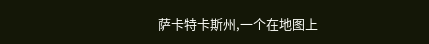萨卡特卡斯州,一个在地图上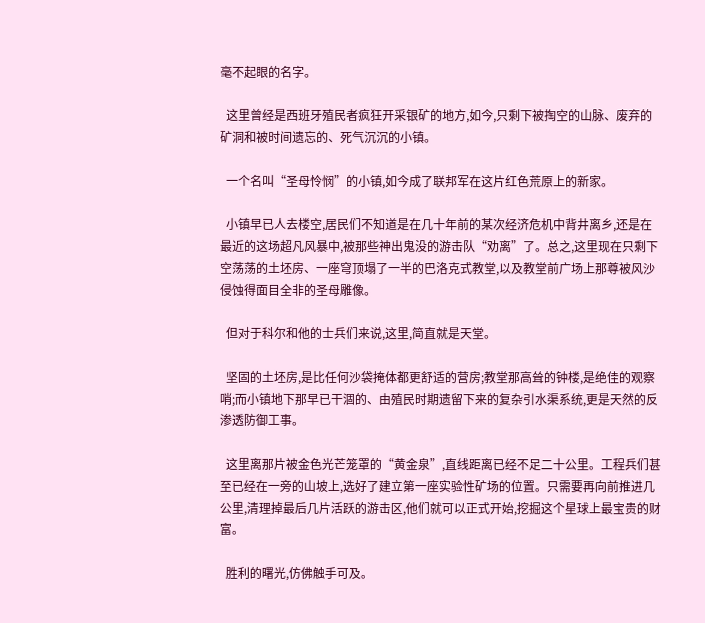毫不起眼的名字。

  这里曾经是西班牙殖民者疯狂开采银矿的地方,如今,只剩下被掏空的山脉、废弃的矿洞和被时间遗忘的、死气沉沉的小镇。

  一个名叫“圣母怜悯”的小镇,如今成了联邦军在这片红色荒原上的新家。

  小镇早已人去楼空,居民们不知道是在几十年前的某次经济危机中背井离乡,还是在最近的这场超凡风暴中,被那些神出鬼没的游击队“劝离”了。总之,这里现在只剩下空荡荡的土坯房、一座穹顶塌了一半的巴洛克式教堂,以及教堂前广场上那尊被风沙侵蚀得面目全非的圣母雕像。

  但对于科尔和他的士兵们来说,这里,简直就是天堂。

  坚固的土坯房,是比任何沙袋掩体都更舒适的营房;教堂那高耸的钟楼,是绝佳的观察哨;而小镇地下那早已干涸的、由殖民时期遗留下来的复杂引水渠系统,更是天然的反渗透防御工事。

  这里离那片被金色光芒笼罩的“黄金泉”,直线距离已经不足二十公里。工程兵们甚至已经在一旁的山坡上,选好了建立第一座实验性矿场的位置。只需要再向前推进几公里,清理掉最后几片活跃的游击区,他们就可以正式开始,挖掘这个星球上最宝贵的财富。

  胜利的曙光,仿佛触手可及。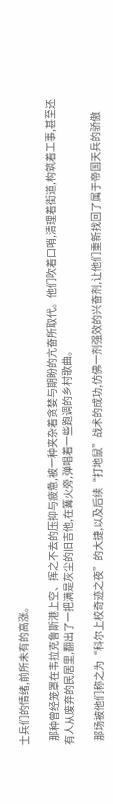士兵们的情绪,前所未有的高涨。

  那种曾经笼罩在韦拉克鲁斯港上空、挥之不去的压抑与疲惫,被一种夹杂着贪婪与期盼的亢奋所取代。他们吹着口哨,清理着街道,构筑着工事,甚至还有人从废弃的民居里,翻出了一把满是灰尘的旧吉他,在篝火旁,弹唱着一些跑调的乡村歌曲。

  那场被他们称之为“科尔上校奇迹之夜”的大捷,以及后续“打地鼠”战术的成功,仿佛一剂强效的兴奋剂,让他们重新找回了属于帝国天兵的骄傲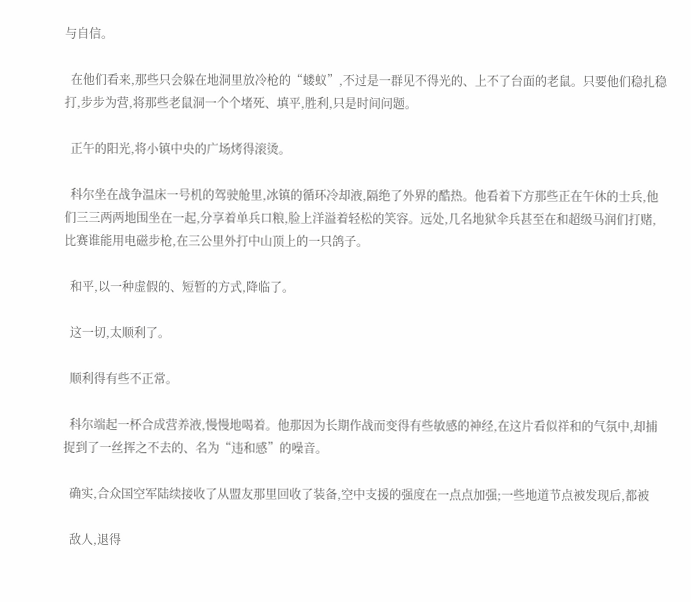与自信。

  在他们看来,那些只会躲在地洞里放冷枪的“蝼蚁”,不过是一群见不得光的、上不了台面的老鼠。只要他们稳扎稳打,步步为营,将那些老鼠洞一个个堵死、填平,胜利,只是时间问题。

  正午的阳光,将小镇中央的广场烤得滚烫。

  科尔坐在战争温床一号机的驾驶舱里,冰镇的循环冷却液,隔绝了外界的酷热。他看着下方那些正在午休的士兵,他们三三两两地围坐在一起,分享着单兵口粮,脸上洋溢着轻松的笑容。远处,几名地狱伞兵甚至在和超级马润们打赌,比赛谁能用电磁步枪,在三公里外打中山顶上的一只鸽子。

  和平,以一种虚假的、短暂的方式,降临了。

  这一切,太顺利了。

  顺利得有些不正常。

  科尔端起一杯合成营养液,慢慢地喝着。他那因为长期作战而变得有些敏感的神经,在这片看似祥和的气氛中,却捕捉到了一丝挥之不去的、名为“违和感”的噪音。

  确实,合众国空军陆续接收了从盟友那里回收了装备,空中支援的强度在一点点加强;一些地道节点被发现后,都被

  敌人,退得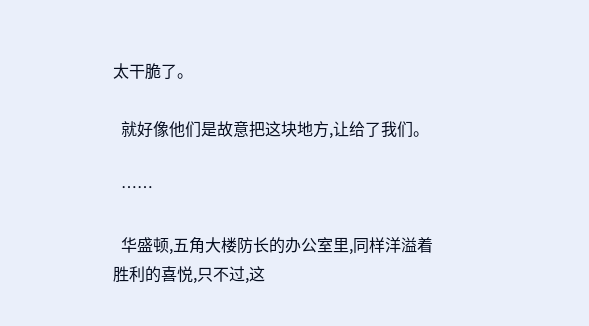太干脆了。

  就好像他们是故意把这块地方,让给了我们。

  ……

  华盛顿,五角大楼防长的办公室里,同样洋溢着胜利的喜悦,只不过,这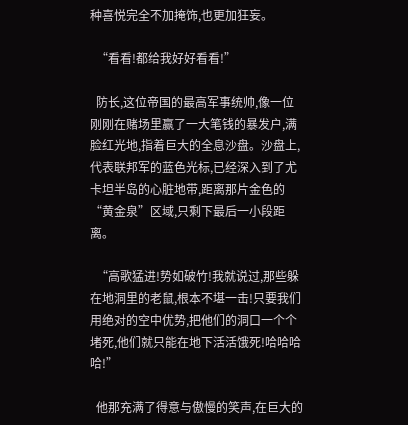种喜悦完全不加掩饰,也更加狂妄。

  “看看!都给我好好看看!”

  防长,这位帝国的最高军事统帅,像一位刚刚在赌场里赢了一大笔钱的暴发户,满脸红光地,指着巨大的全息沙盘。沙盘上,代表联邦军的蓝色光标,已经深入到了尤卡坦半岛的心脏地带,距离那片金色的“黄金泉”区域,只剩下最后一小段距离。

  “高歌猛进!势如破竹!我就说过,那些躲在地洞里的老鼠,根本不堪一击!只要我们用绝对的空中优势,把他们的洞口一个个堵死,他们就只能在地下活活饿死!哈哈哈哈!”

  他那充满了得意与傲慢的笑声,在巨大的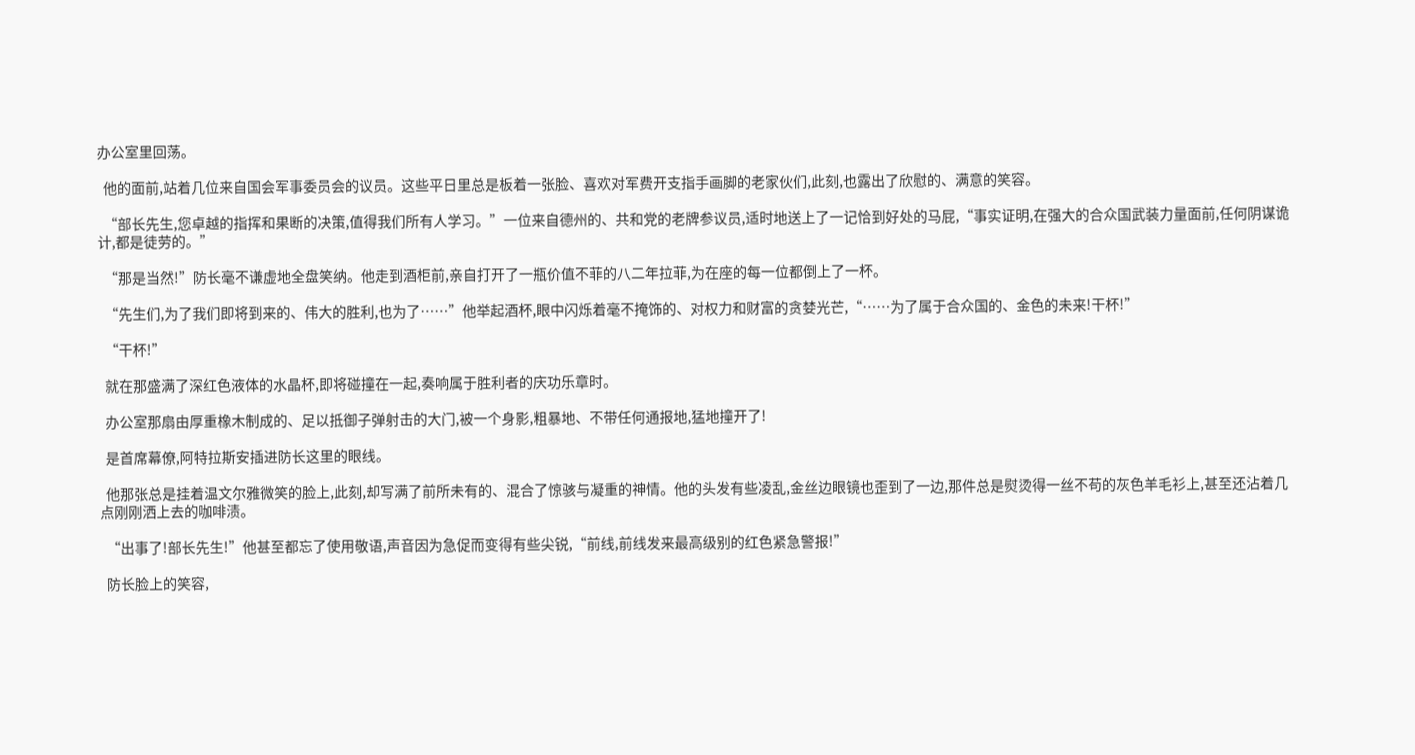办公室里回荡。

  他的面前,站着几位来自国会军事委员会的议员。这些平日里总是板着一张脸、喜欢对军费开支指手画脚的老家伙们,此刻,也露出了欣慰的、满意的笑容。

  “部长先生,您卓越的指挥和果断的决策,值得我们所有人学习。”一位来自德州的、共和党的老牌参议员,适时地送上了一记恰到好处的马屁,“事实证明,在强大的合众国武装力量面前,任何阴谋诡计,都是徒劳的。”

  “那是当然!”防长毫不谦虚地全盘笑纳。他走到酒柜前,亲自打开了一瓶价值不菲的八二年拉菲,为在座的每一位都倒上了一杯。

  “先生们,为了我们即将到来的、伟大的胜利,也为了……”他举起酒杯,眼中闪烁着毫不掩饰的、对权力和财富的贪婪光芒,“……为了属于合众国的、金色的未来!干杯!”

  “干杯!”

  就在那盛满了深红色液体的水晶杯,即将碰撞在一起,奏响属于胜利者的庆功乐章时。

  办公室那扇由厚重橡木制成的、足以抵御子弹射击的大门,被一个身影,粗暴地、不带任何通报地,猛地撞开了!

  是首席幕僚,阿特拉斯安插进防长这里的眼线。

  他那张总是挂着温文尔雅微笑的脸上,此刻,却写满了前所未有的、混合了惊骇与凝重的神情。他的头发有些凌乱,金丝边眼镜也歪到了一边,那件总是熨烫得一丝不苟的灰色羊毛衫上,甚至还沾着几点刚刚洒上去的咖啡渍。

  “出事了!部长先生!”他甚至都忘了使用敬语,声音因为急促而变得有些尖锐,“前线,前线发来最高级别的红色紧急警报!”

  防长脸上的笑容,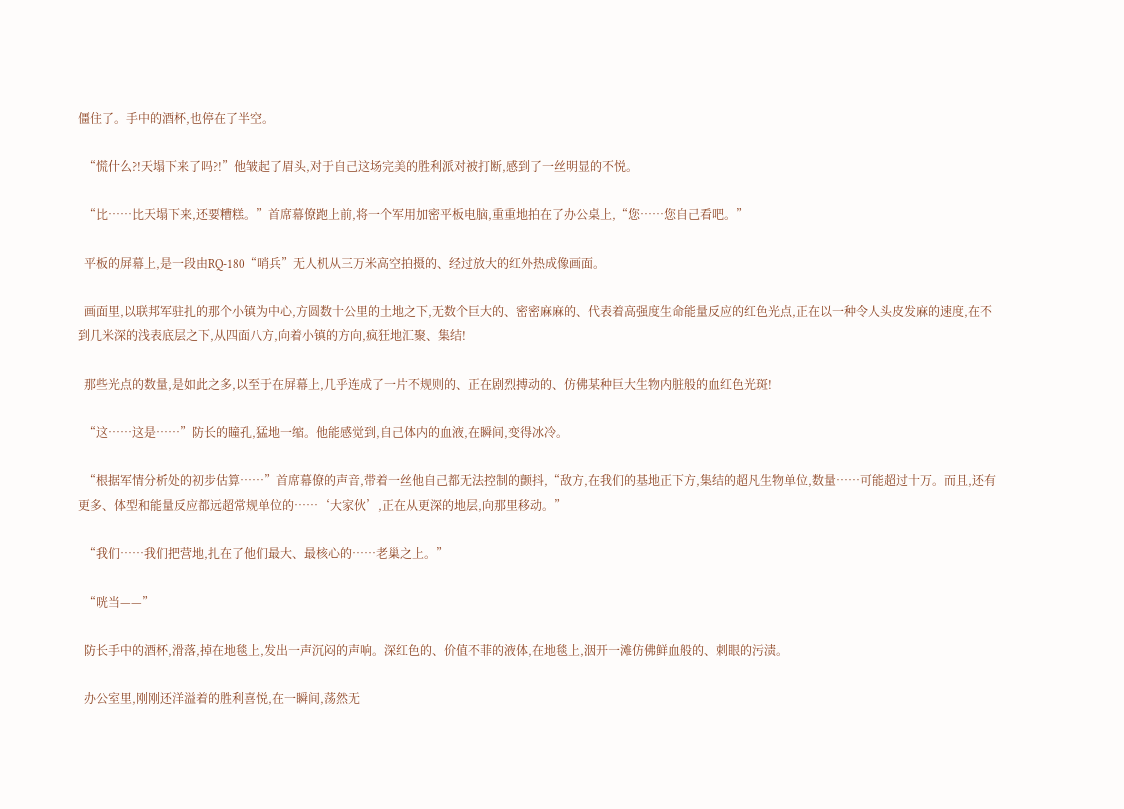僵住了。手中的酒杯,也停在了半空。

  “慌什么?!天塌下来了吗?!”他皱起了眉头,对于自己这场完美的胜利派对被打断,感到了一丝明显的不悦。

  “比……比天塌下来,还要糟糕。”首席幕僚跑上前,将一个军用加密平板电脑,重重地拍在了办公桌上,“您……您自己看吧。”

  平板的屏幕上,是一段由RQ-180“哨兵”无人机从三万米高空拍摄的、经过放大的红外热成像画面。

  画面里,以联邦军驻扎的那个小镇为中心,方圆数十公里的土地之下,无数个巨大的、密密麻麻的、代表着高强度生命能量反应的红色光点,正在以一种令人头皮发麻的速度,在不到几米深的浅表底层之下,从四面八方,向着小镇的方向,疯狂地汇聚、集结!

  那些光点的数量,是如此之多,以至于在屏幕上,几乎连成了一片不规则的、正在剧烈搏动的、仿佛某种巨大生物内脏般的血红色光斑!

  “这……这是……”防长的瞳孔,猛地一缩。他能感觉到,自己体内的血液,在瞬间,变得冰冷。

  “根据军情分析处的初步估算……”首席幕僚的声音,带着一丝他自己都无法控制的颤抖,“敌方,在我们的基地正下方,集结的超凡生物单位,数量……可能超过十万。而且,还有更多、体型和能量反应都远超常规单位的……‘大家伙’,正在从更深的地层,向那里移动。”

  “我们……我们把营地,扎在了他们最大、最核心的……老巢之上。”

  “咣当——”

  防长手中的酒杯,滑落,掉在地毯上,发出一声沉闷的声响。深红色的、价值不菲的液体,在地毯上,洇开一滩仿佛鲜血般的、刺眼的污渍。

  办公室里,刚刚还洋溢着的胜利喜悦,在一瞬间,荡然无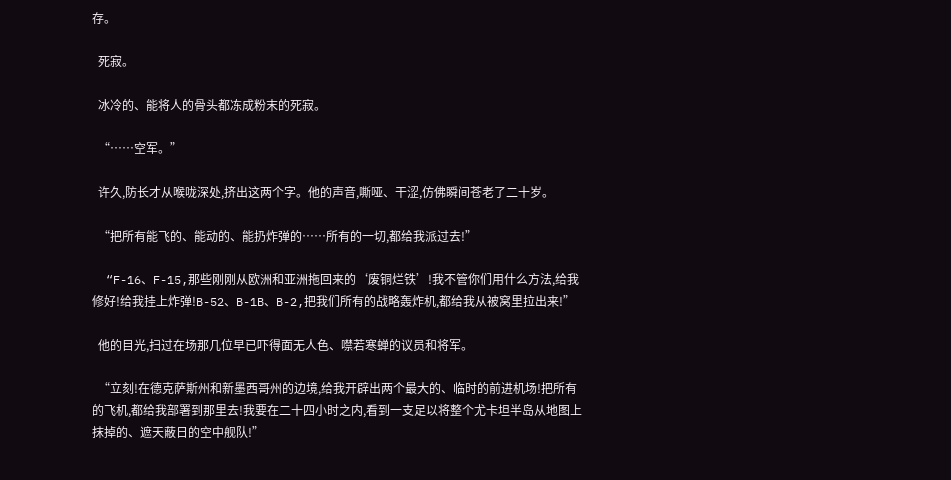存。

  死寂。

  冰冷的、能将人的骨头都冻成粉末的死寂。

  “……空军。”

  许久,防长才从喉咙深处,挤出这两个字。他的声音,嘶哑、干涩,仿佛瞬间苍老了二十岁。

  “把所有能飞的、能动的、能扔炸弹的……所有的一切,都给我派过去!”

  “F-16、F-15,那些刚刚从欧洲和亚洲拖回来的‘废铜烂铁’!我不管你们用什么方法,给我修好!给我挂上炸弹!B-52、B-1B、B-2,把我们所有的战略轰炸机,都给我从被窝里拉出来!”

  他的目光,扫过在场那几位早已吓得面无人色、噤若寒蝉的议员和将军。

  “立刻!在德克萨斯州和新墨西哥州的边境,给我开辟出两个最大的、临时的前进机场!把所有的飞机,都给我部署到那里去!我要在二十四小时之内,看到一支足以将整个尤卡坦半岛从地图上抹掉的、遮天蔽日的空中舰队!”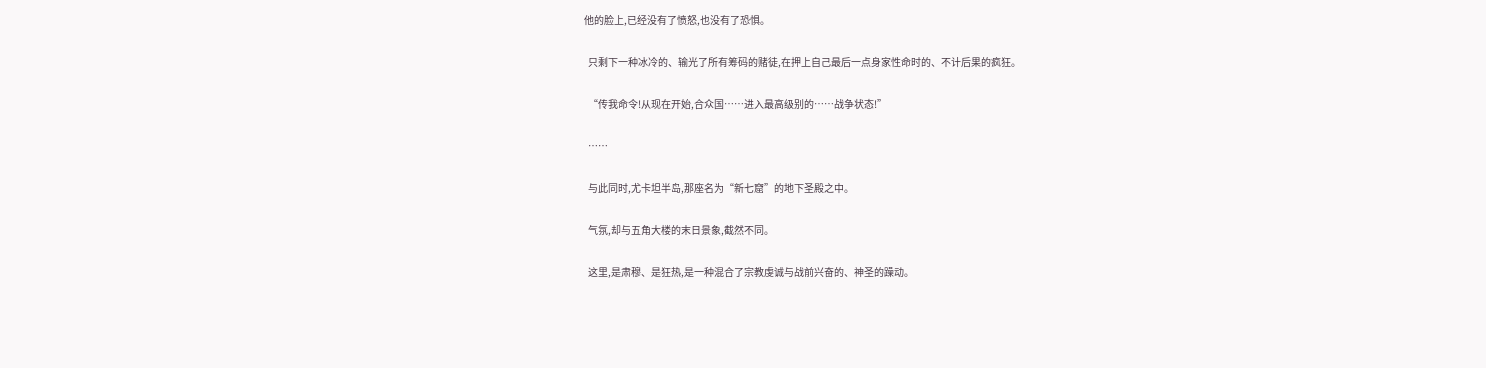他的脸上,已经没有了愤怒,也没有了恐惧。

  只剩下一种冰冷的、输光了所有筹码的赌徒,在押上自己最后一点身家性命时的、不计后果的疯狂。

  “传我命令!从现在开始,合众国……进入最高级别的……战争状态!”

  ……

  与此同时,尤卡坦半岛,那座名为“新七窟”的地下圣殿之中。

  气氛,却与五角大楼的末日景象,截然不同。

  这里,是肃穆、是狂热,是一种混合了宗教虔诚与战前兴奋的、神圣的躁动。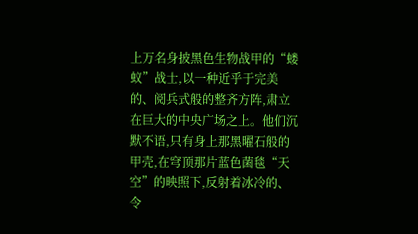上万名身披黑色生物战甲的“蝼蚁”战士,以一种近乎于完美的、阅兵式般的整齐方阵,肃立在巨大的中央广场之上。他们沉默不语,只有身上那黑曜石般的甲壳,在穹顶那片蓝色菌毯“天空”的映照下,反射着冰冷的、令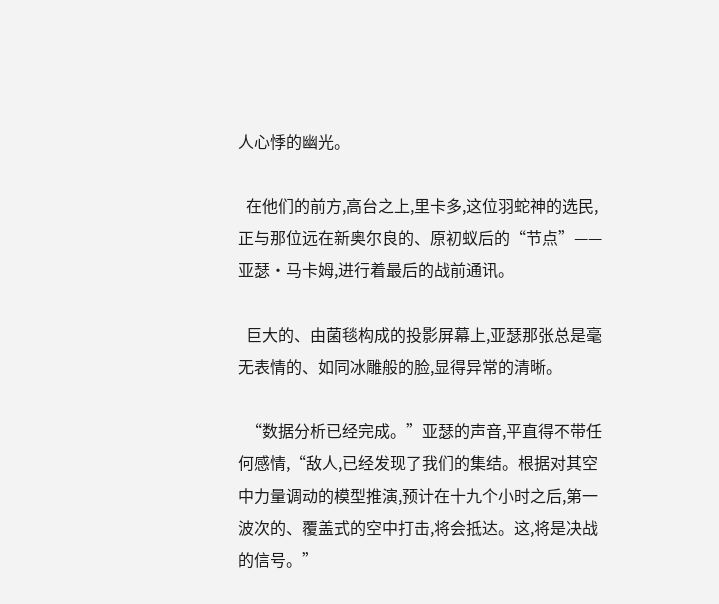人心悸的幽光。

  在他们的前方,高台之上,里卡多,这位羽蛇神的选民,正与那位远在新奥尔良的、原初蚁后的“节点”——亚瑟·马卡姆,进行着最后的战前通讯。

  巨大的、由菌毯构成的投影屏幕上,亚瑟那张总是毫无表情的、如同冰雕般的脸,显得异常的清晰。

  “数据分析已经完成。”亚瑟的声音,平直得不带任何感情,“敌人,已经发现了我们的集结。根据对其空中力量调动的模型推演,预计在十九个小时之后,第一波次的、覆盖式的空中打击,将会抵达。这,将是决战的信号。”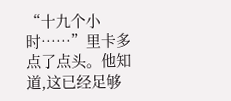“十九个小时……”里卡多点了点头。他知道,这已经足够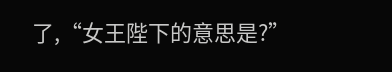了,“女王陛下的意思是?”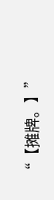“【摊牌。】”